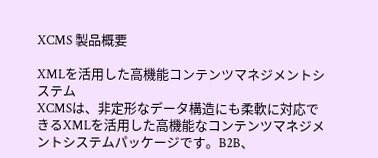XCMS 製品概要

XMLを活用した高機能コンテンツマネジメントシステム
XCMSは、非定形なデータ構造にも柔軟に対応できるXMLを活用した高機能なコンテンツマネジメントシステムパッケージです。B2B、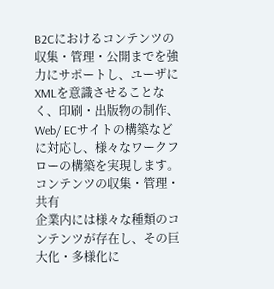B2Cにおけるコンテンツの収集・管理・公開までを強力にサポートし、ユーザにXMLを意識させることなく、印刷・出版物の制作、Web/ ECサイトの構築などに対応し、様々なワークフローの構築を実現します。
コンテンツの収集・管理・共有
企業内には様々な種類のコンテンツが存在し、その巨大化・多様化に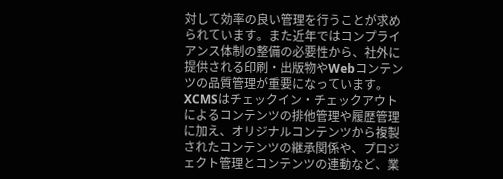対して効率の良い管理を行うことが求められています。また近年ではコンプライアンス体制の整備の必要性から、社外に提供される印刷・出版物やWebコンテンツの品質管理が重要になっています。 XCMSはチェックイン・チェックアウトによるコンテンツの排他管理や履歴管理に加え、オリジナルコンテンツから複製されたコンテンツの継承関係や、プロジェクト管理とコンテンツの連動など、業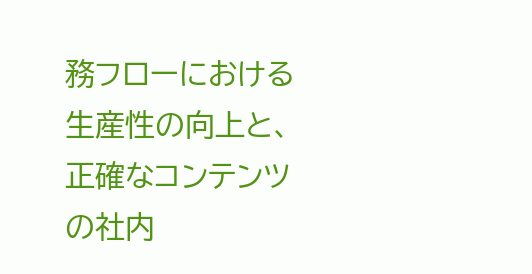務フローにおける生産性の向上と、正確なコンテンツの社内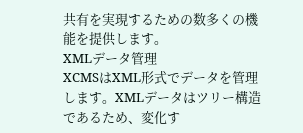共有を実現するための数多くの機能を提供します。
XMLデータ管理
XCMSはXML形式でデータを管理します。XMLデータはツリー構造であるため、変化す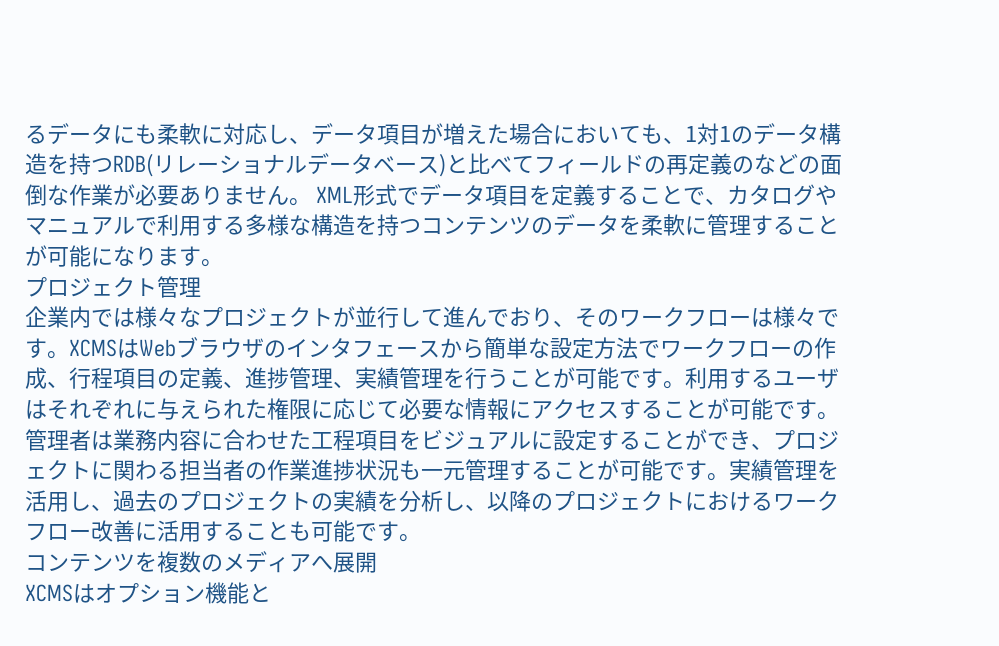るデータにも柔軟に対応し、データ項目が増えた場合においても、1対1のデータ構造を持つRDB(リレーショナルデータベース)と比べてフィールドの再定義のなどの面倒な作業が必要ありません。 XML形式でデータ項目を定義することで、カタログやマニュアルで利用する多様な構造を持つコンテンツのデータを柔軟に管理することが可能になります。
プロジェクト管理
企業内では様々なプロジェクトが並行して進んでおり、そのワークフローは様々です。XCMSはWebブラウザのインタフェースから簡単な設定方法でワークフローの作成、行程項目の定義、進捗管理、実績管理を行うことが可能です。利用するユーザはそれぞれに与えられた権限に応じて必要な情報にアクセスすることが可能です。管理者は業務内容に合わせた工程項目をビジュアルに設定することができ、プロジェクトに関わる担当者の作業進捗状況も一元管理することが可能です。実績管理を活用し、過去のプロジェクトの実績を分析し、以降のプロジェクトにおけるワークフロー改善に活用することも可能です。
コンテンツを複数のメディアへ展開
XCMSはオプション機能と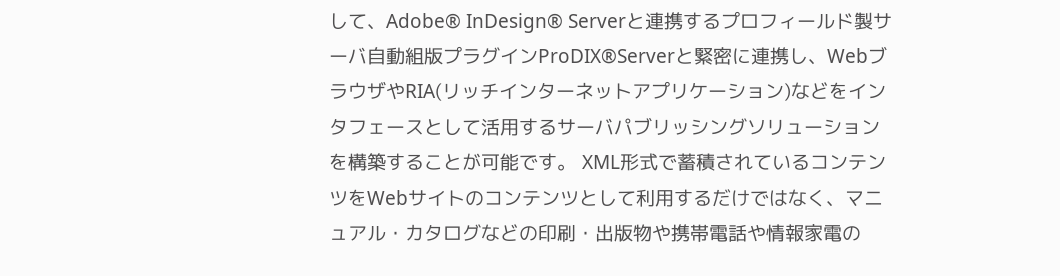して、Adobe® InDesign® Serverと連携するプロフィールド製サーバ自動組版プラグインProDIX®Serverと緊密に連携し、WebブラウザやRIA(リッチインターネットアプリケーション)などをインタフェースとして活用するサーバパブリッシングソリューションを構築することが可能です。 XML形式で蓄積されているコンテンツをWebサイトのコンテンツとして利用するだけではなく、マニュアル・カタログなどの印刷・出版物や携帯電話や情報家電の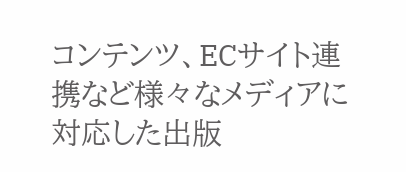コンテンツ、ECサイト連携など様々なメディアに対応した出版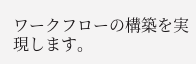ワークフローの構築を実現します。